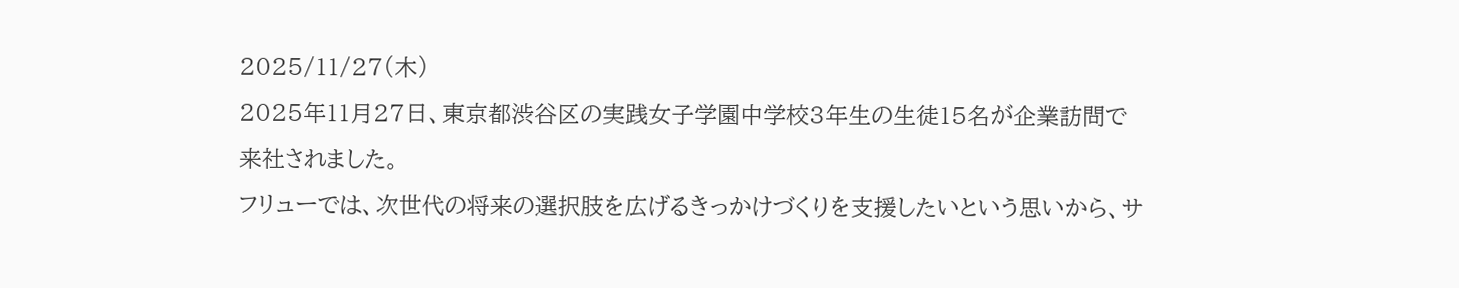2025/11/27(木)
2025年11月27日、東京都渋谷区の実践女子学園中学校3年生の生徒15名が企業訪問で来社されました。
フリューでは、次世代の将来の選択肢を広げるきっかけづくりを支援したいという思いから、サ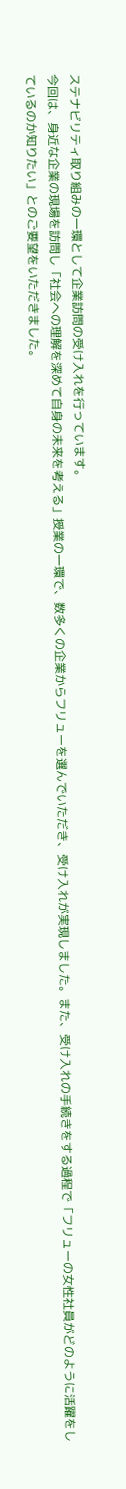ステナビリティ取り組みの一環として企業訪問の受け入れを行っています。
今回は、身近な企業の現場を訪問し「社会への理解を深めて自身の未来を考える」授業の一環で、数多くの企業からフリューを選んでいただき、受け入れが実現しました。また、受け入れの手続きをする過程で「フリューの女性社員がどのように活躍をしているのか知りたい」とのご要望をいただきました。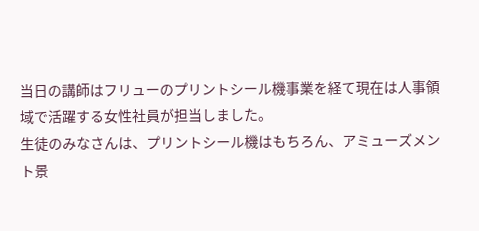当日の講師はフリューのプリントシール機事業を経て現在は人事領域で活躍する女性社員が担当しました。
生徒のみなさんは、プリントシール機はもちろん、アミューズメント景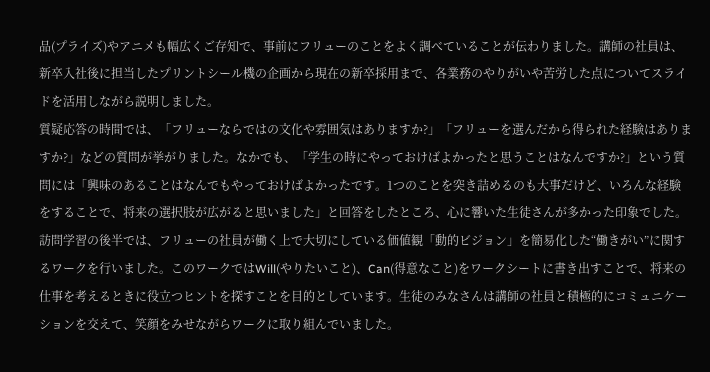品(プライズ)やアニメも幅広くご存知で、事前にフリューのことをよく調べていることが伝わりました。講師の社員は、新卒入社後に担当したプリントシール機の企画から現在の新卒採用まで、各業務のやりがいや苦労した点についてスライドを活用しながら説明しました。
質疑応答の時間では、「フリューならではの文化や雰囲気はありますか?」「フリューを選んだから得られた経験はありますか?」などの質問が挙がりました。なかでも、「学生の時にやっておけばよかったと思うことはなんですか?」という質問には「興味のあることはなんでもやっておけばよかったです。1つのことを突き詰めるのも大事だけど、いろんな経験をすることで、将来の選択肢が広がると思いました」と回答をしたところ、心に響いた生徒さんが多かった印象でした。
訪問学習の後半では、フリューの社員が働く上で大切にしている価値観「動的ビジョン」を簡易化した“働きがい”に関するワークを行いました。このワークではWill(やりたいこと)、Can(得意なこと)をワークシートに書き出すことで、将来の仕事を考えるときに役立つヒントを探すことを目的としています。生徒のみなさんは講師の社員と積極的にコミュニケーションを交えて、笑顔をみせながらワークに取り組んでいました。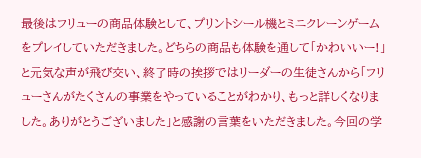最後はフリューの商品体験として、プリントシール機とミニクレーンゲームをプレイしていただきました。どちらの商品も体験を通して「かわいいー!」と元気な声が飛び交い、終了時の挨拶ではリーダーの生徒さんから「フリューさんがたくさんの事業をやっていることがわかり、もっと詳しくなりました。ありがとうございました」と感謝の言葉をいただきました。今回の学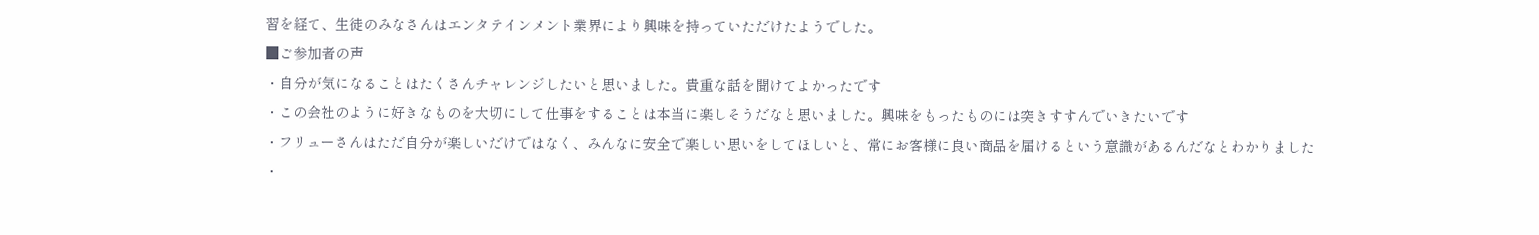習を経て、生徒のみなさんはエンタテインメント業界により興味を持っていただけたようでした。
■ご参加者の声
・自分が気になることはたくさんチャレンジしたいと思いました。貴重な話を聞けてよかったです
・この会社のように好きなものを大切にして仕事をすることは本当に楽しそうだなと思いました。興味をもったものには突きすすんでいきたいです
・フリューさんはただ自分が楽しいだけではなく、みんなに安全で楽しい思いをしてほしいと、常にお客様に良い商品を届けるという意識があるんだなとわかりました
・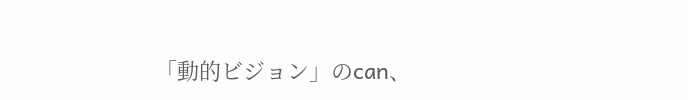「動的ビジョン」のcan、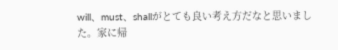will、must、shallがとても良い考え方だなと思いました。家に帰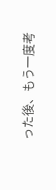った後、もう一度考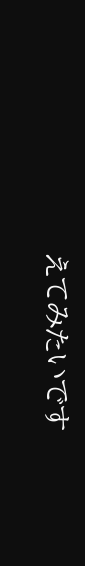えてみたいです